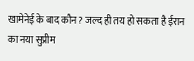खामेनेई के बाद कौन? जल्द ही तय हो सकता है ईरान का नया सुप्रीम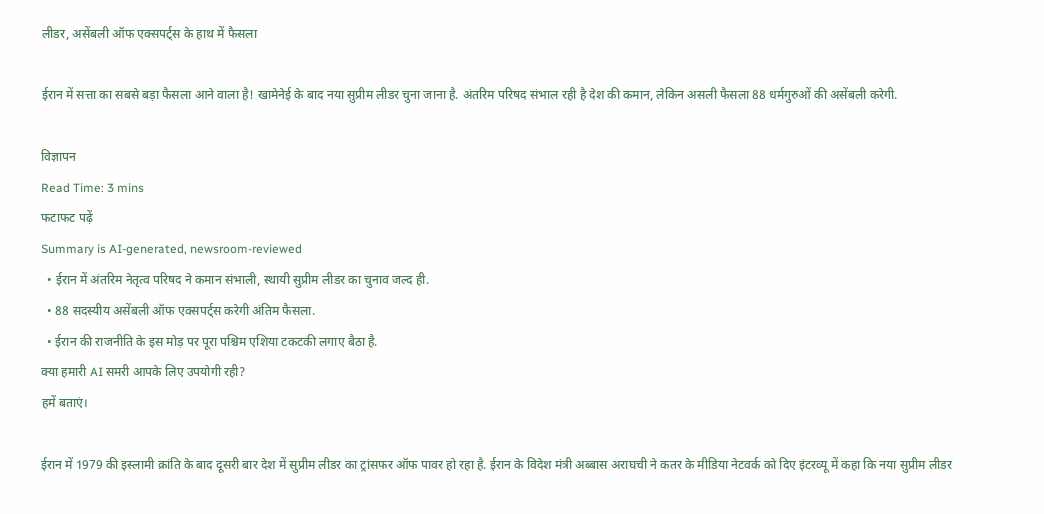लीडर, असेंबली ऑफ एक्सपर्ट्स के हाथ में फैसला

ईरान में सत्ता का सबसे बड़ा फैसला आने वाला है! खामेनेई के बाद नया सुप्रीम लीडर चुना जाना है. अंतरिम परिषद संभाल रही है देश की कमान, लेकिन असली फैसला 88 धर्मगुरुओं की असेंबली करेगी.

विज्ञापन
Read Time: 3 mins
फटाफट पढ़ें
Summary is AI-generated, newsroom-reviewed
  • ईरान में अंतरिम नेतृत्व परिषद ने कमान संभाली, स्थायी सुप्रीम लीडर का चुनाव जल्द ही.
  • 88 सदस्यीय असेंबली ऑफ एक्सपर्ट्स करेगी अंतिम फैसला.
  • ईरान की राजनीति के इस मोड़ पर पूरा पश्चिम एशिया टकटकी लगाए बैठा है.
क्या हमारी AI समरी आपके लिए उपयोगी रही?
हमें बताएं।

ईरान में 1979 की इस्लामी क्रांति के बाद दूसरी बार देश में सुप्रीम लीडर का ट्रांसफर ऑफ पावर हो रहा है. ईरान के विदेश मंत्री अब्बास अराघची ने कतर के मीडिया नेटवर्क को दिए इंटरव्यू में कहा कि नया सुप्रीम लीडर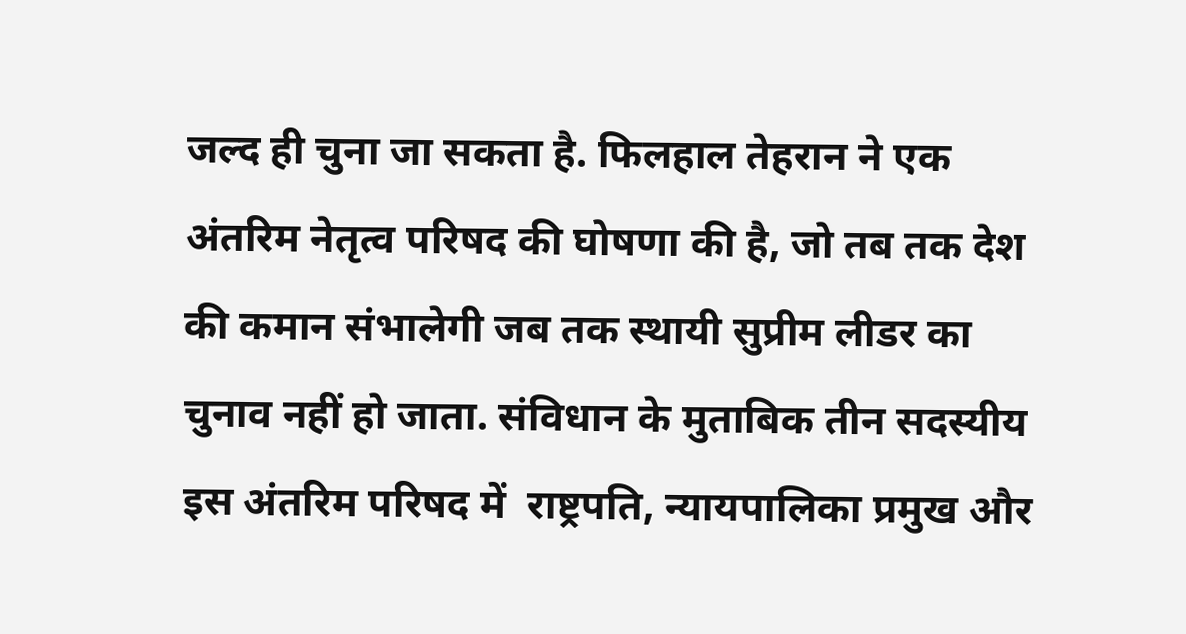जल्द ही चुना जा सकता है. फिलहाल तेहरान ने एक अंतरिम नेतृत्व परिषद की घोषणा की है, जो तब तक देश की कमान संभालेगी जब तक स्थायी सुप्रीम लीडर का चुनाव नहीं हो जाता. संविधान के मुताबिक तीन सदस्यीय इस अंतरिम परिषद में  राष्ट्रपति, न्यायपालिका प्रमुख और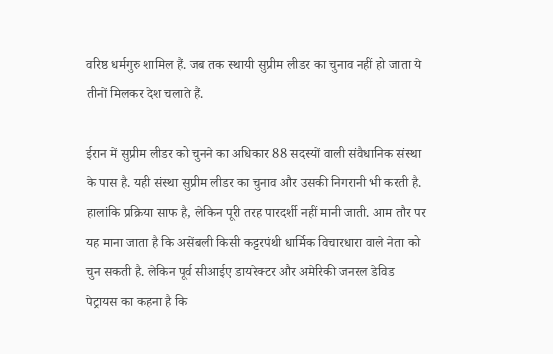वरिष्ठ धर्मगुरु शामिल हैं. जब तक स्थायी सुप्रीम लीडर का चुनाव नहीं हो जाता ये तीनों मिलकर देश चलाते हैं.

ईरान में सुप्रीम लीडर को चुनने का अधिकार 88 सदस्यों वाली संवैधानिक संस्था के पास है. यही संस्था सुप्रीम लीडर का चुनाव और उसकी निगरानी भी करती है. हालांकि प्रक्रिया साफ है, लेकिन पूरी तरह पारदर्शी नहीं मानी जाती. आम तौर पर यह माना जाता है कि असेंबली किसी कट्टरपंथी धार्मिक विचारधारा वाले नेता को चुन सकती है. लेकिन पूर्व सीआईए डायरेक्टर और अमेरिकी जनरल डेविड पेट्रायस का कहना है कि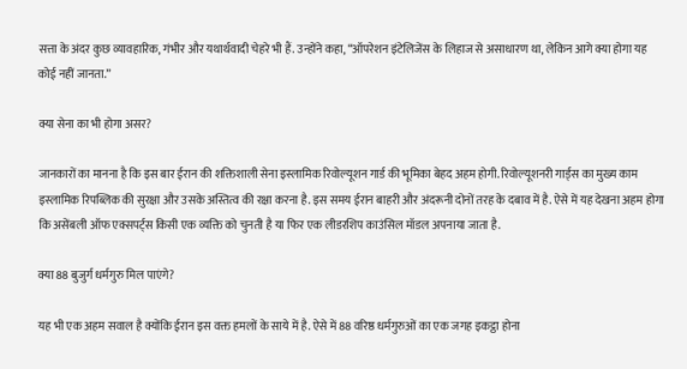सत्ता के अंदर कुछ व्यावहारिक, गंभीर और यथार्थवादी चेहरे भी हैं. उन्होंने कहा, “ऑपरेशन इंटेलिजेंस के लिहाज से असाधारण था, लेकिन आगे क्या होगा यह कोई नहीं जानता.”

क्या सेना का भी होगा असर?

जानकारों का मानना है कि इस बार ईरान की शक्तिशाली सेना इस्लामिक रिवोल्यूशन गार्ड की भूमिका बेहद अहम होगी. रिवोल्यूशनरी गार्ड्स का मुख्य काम इस्लामिक रिपब्लिक की सुरक्षा और उसके अस्तित्व की रक्षा करना है. इस समय ईरान बाहरी और अंदरूनी दोनों तरह के दबाव में है. ऐसे में यह देखना अहम होगा कि असेंबली ऑफ एक्सपर्ट्स किसी एक व्यक्ति को चुनती है या फिर एक लीडरशिप काउंसिल मॉडल अपनाया जाता है.

क्या 88 बुजुर्ग धर्मगुरु मिल पाएंगे?

यह भी एक अहम सवाल है क्योंकि ईरान इस वक्त हमलों के साये में है. ऐसे में 88 वरिष्ठ धर्मगुरुओं का एक जगह इकट्ठा होना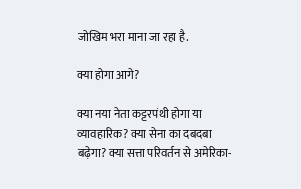जोखिम भरा माना जा रहा है.

क्या होगा आगे?

क्या नया नेता कट्टरपंथी होगा या व्यावहारिक? क्या सेना का दबदबा बढ़ेगा? क्या सत्ता परिवर्तन से अमेरिका-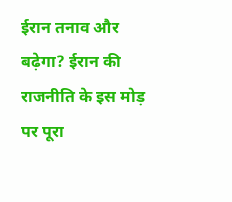ईरान तनाव और बढ़ेगा? ईरान की राजनीति के इस मोड़ पर पूरा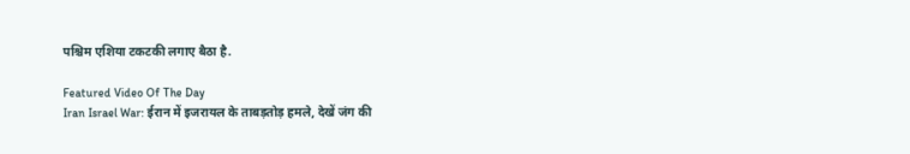पश्चिम एशिया टकटकी लगाए बैठा है.

Featured Video Of The Day
Iran Israel War: ईरान में इजरायल के ताबड़तोड़ हमले, देखें जंग की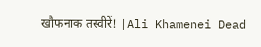खौफनाक तस्वीरें! |Ali Khamenei Dead